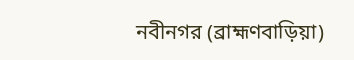নবীনগর (ব্রাহ্মণবাড়িয়া)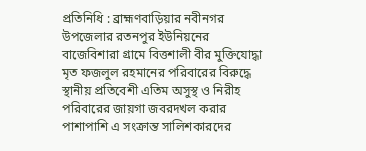প্রতিনিধি : ব্রাহ্মণবাড়িয়ার নবীনগর উপজেলার রতনপুর ইউনিয়নের বাজেবিশারা গ্রামে বিত্তশালী বীর মুক্তিযোদ্ধা মৃত ফজলুল রহমানের পরিবারের বিরুদ্ধে স্থানীয় প্রতিবেশী এতিম অসুস্থ ও নিরীহ পরিবারের জায়গা জবরদখল করার পাশাপাশি এ সংক্রান্ত সালিশকারদের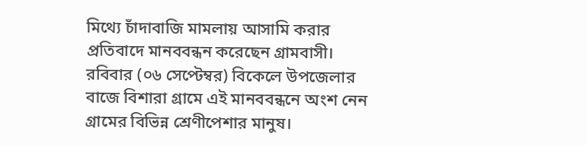মিথ্যে চাঁদাবাজি মামলায় আসামি করার প্রতিবাদে মানববন্ধন করেছেন গ্রামবাসী।
রবিবার (০৬ সেপ্টেম্বর) বিকেলে উপজেলার বাজে বিশারা গ্রামে এই মানববন্ধনে অংশ নেন গ্রামের বিভিন্ন শ্রেণীপেশার মানুষ।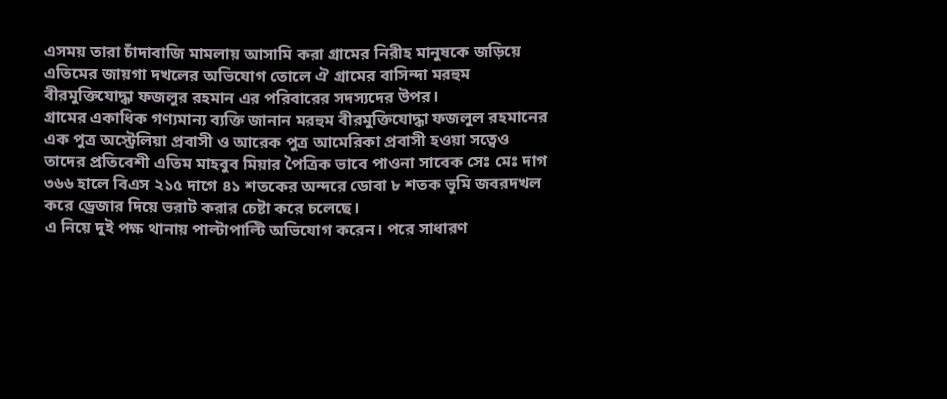এসময় তারা চাঁদাবাজি মামলায় আসামি করা গ্রামের নিরীহ মানুষকে জড়িয়ে এতিমের জায়গা দখলের অভিযোগ তোলে ঐ গ্রামের বাসিন্দা মরহুম বীরমুক্তিযোদ্ধা ফজলুর রহমান এর পরিবারের সদস্যদের উপর।
গ্রামের একাধিক গণ্যমান্য ব্যক্তি জানান মরহুম বীরমুক্তিযোদ্ধা ফজলুল রহমানের এক পুত্র অস্ট্রেলিয়া প্রবাসী ও আরেক পুত্র আমেরিকা প্রবাসী হওয়া সত্বেও তাদের প্রতিবেশী এতিম মাহবুব মিয়ার পৈত্রিক ভাবে পাওনা সাবেক সেঃ মেঃ দাগ ৩৬৬ হালে বিএস ২১৫ দাগে ৪১ শতকের অন্দরে ডোবা ৮ শতক ভূমি জবরদখল করে ড্রেজার দিয়ে ভরাট করার চেষ্টা করে চলেছে।
এ নিয়ে দুই পক্ষ থানায় পাল্টাপাল্টি অভিযোগ করেন। পরে সাধারণ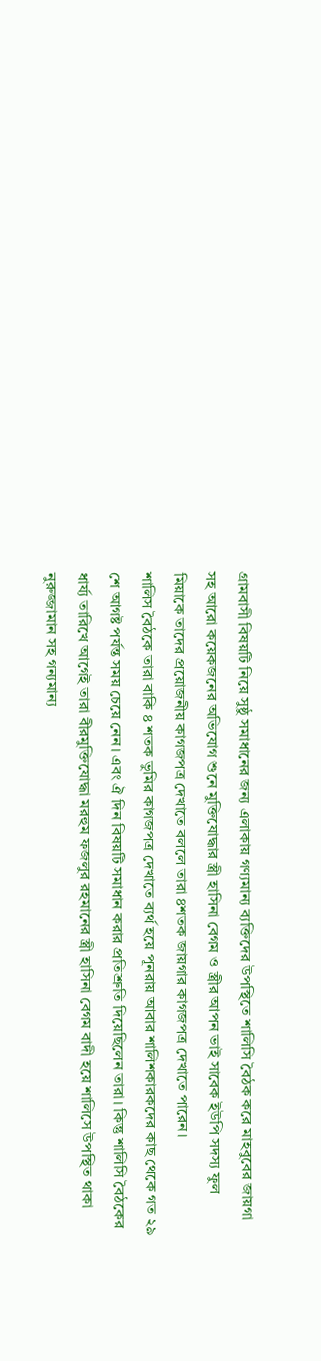গ্রামবাসী বিষয়টি নিয়ে সুষ্ঠু সমাধানের জন্য এলাকায় গণ্যমান্য ব্যক্তিদের উপস্থিতে শালিসি বৈঠক করে মাহবুবের জায়গা সহ আরো কয়েকজনের অভিযোগ শুনে মুক্তিযোদ্ধার স্ত্রী হাসিনা বেগম ও স্ত্রীর আপন ভাই সাবেক ইউপি সদস্য ফুল মিয়াকে তাদের প্রয়োজনীয় কাগজপত্র দেখাতে বললে তারা ৪শতক জায়গার কাগজপত্র দেখাতে পারেন।
শালিস বৈঠকে তারা বাকি ৪ শতক ভুমির কাগজপত্র দেখাতে ব্যর্থ হয়ে পূনরায় আবার শালিশকারকদের কাছ থেকে গত ২৯ শে আগষ্ট পর্যন্ত সময় চেয়ে নেন। এবং ঐ দিন বিষয়টি সমাধান করার প্রতিশ্রুতি দিয়েছিলেন তারা। কিন্তু শালিসি বৈঠকের ধার্য্য তারিখে আগেই তারা বীরমুক্তিযোদ্ধা মরহুম ফজলুর রহমানের স্ত্রী হাসিনা বেগম বাদী হয়ে শালিসে উপস্থিত থাকা নুরুজ্জামান সহ গন্যমান্য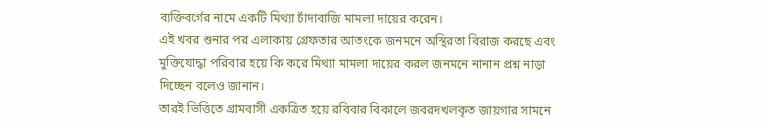ব্যক্তিবর্গের নামে একটি মিথ্যা চাঁদাবাজি মামলা দায়ের করেন।
এই খবর শুনার পর এলাকায় গ্রেফতার আতংকে জনমনে অস্থিরতা বিরাজ করছে এবং মুক্তিযোদ্ধা পরিবার হয়ে কি করে মিথ্যা মামলা দায়ের করল জনমনে নানান প্রশ্ন নাড়া দিচ্ছেন বলেও জানান।
তারই ভিত্তিতে গ্রামবাসী একত্রিত হয়ে রবিবার বিকালে জবরদখলকৃত জায়গার সামনে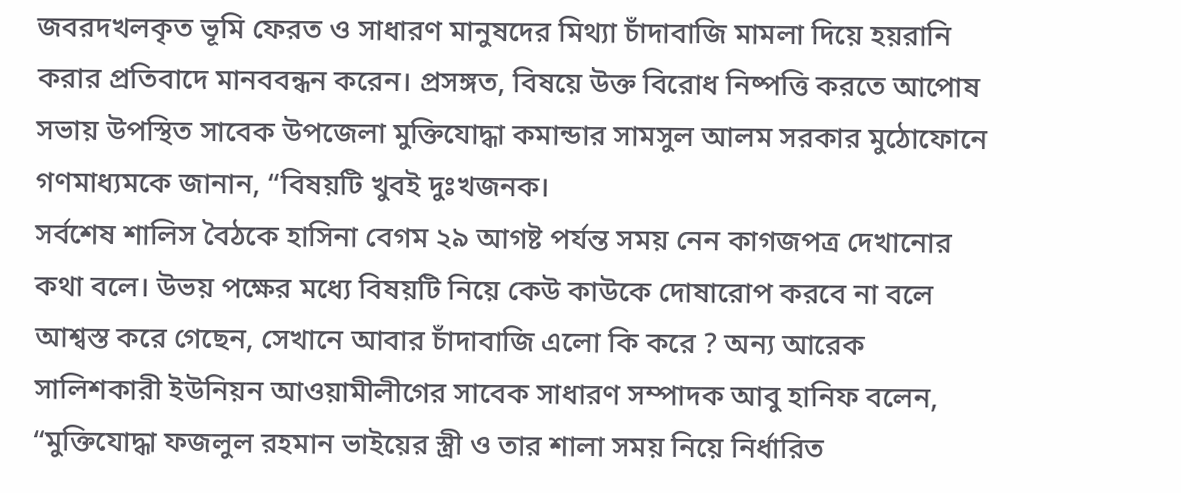জবরদখলকৃত ভূমি ফেরত ও সাধারণ মানুষদের মিথ্যা চাঁদাবাজি মামলা দিয়ে হয়রানি করার প্রতিবাদে মানববন্ধন করেন। প্রসঙ্গত, বিষয়ে উক্ত বিরোধ নিষ্পত্তি করতে আপোষ সভায় উপস্থিত সাবেক উপজেলা মুক্তিযোদ্ধা কমান্ডার সামসুল আলম সরকার মুঠোফোনে গণমাধ্যমকে জানান, “বিষয়টি খুবই দুঃখজনক।
সর্বশেষ শালিস বৈঠকে হাসিনা বেগম ২৯ আগষ্ট পর্যন্ত সময় নেন কাগজপত্র দেখানোর কথা বলে। উভয় পক্ষের মধ্যে বিষয়টি নিয়ে কেউ কাউকে দোষারোপ করবে না বলে আশ্বস্ত করে গেছেন, সেখানে আবার চাঁদাবাজি এলো কি করে ? অন্য আরেক সালিশকারী ইউনিয়ন আওয়ামীলীগের সাবেক সাধারণ সম্পাদক আবু হানিফ বলেন, “মুক্তিযোদ্ধা ফজলুল রহমান ভাইয়ের স্ত্রী ও তার শালা সময় নিয়ে নির্ধারিত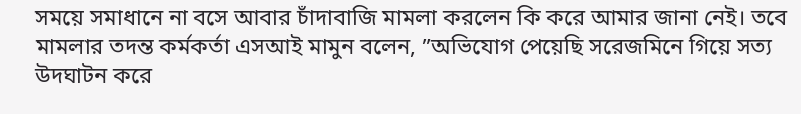সময়ে সমাধানে না বসে আবার চাঁদাবাজি মামলা করলেন কি করে আমার জানা নেই। তবে মামলার তদন্ত কর্মকর্তা এসআই মামুন বলেন, ”অভিযোগ পেয়েছি সরেজমিনে গিয়ে সত্য উদঘাটন করে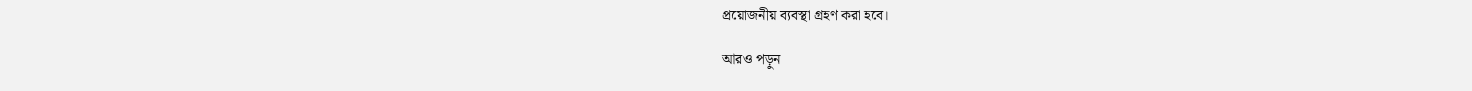প্রয়োজনীয় ব্যবস্থা গ্রহণ করা হবে।

আরও পড়ুন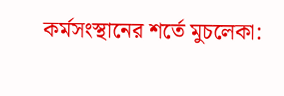কর্মসংস্থানের শর্তে মুচলেকা: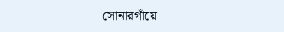সোনারগাঁয়ে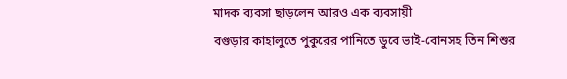মাদক ব্যবসা ছাড়লেন আরও এক ব্যবসায়ী
বগুড়ার কাহালুতে পুকুরের পানিতে ডুবে ভাই-বোনসহ তিন শিশুর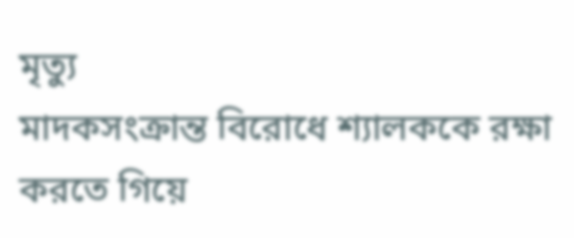মৃত্যু
মাদকসংক্রান্ত বিরোধে শ্যালককে রক্ষা করতে গিয়ে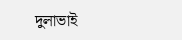দুলাভাই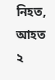নিহত, আহত ২